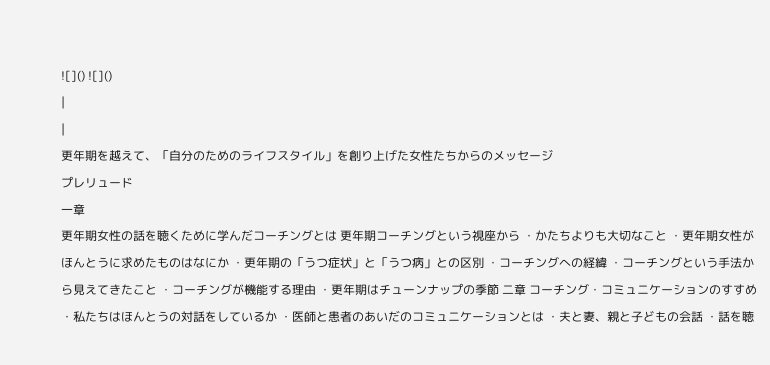![]() ![]()
|
|
更年期を越えて、「自分のためのライフスタイル」を創り上げた女性たちからのメッセージ
プレリュード
一章
更年期女性の話を聴くために学んだコーチングとは 更年期コーチングという視座から ・かたちよりも大切なこと ・更年期女性がほんとうに求めたものはなにか ・更年期の「うつ症状」と「うつ病」との区別 ・コーチングへの経緯 ・コーチングという手法から見えてきたこと ・コーチングが機能する理由 ・更年期はチューンナップの季節 二章 コーチング・コミュニケーションのすすめ ・私たちはほんとうの対話をしているか ・医師と患者のあいだのコミュニケーションとは ・夫と妻、親と子どもの会話 ・話を聴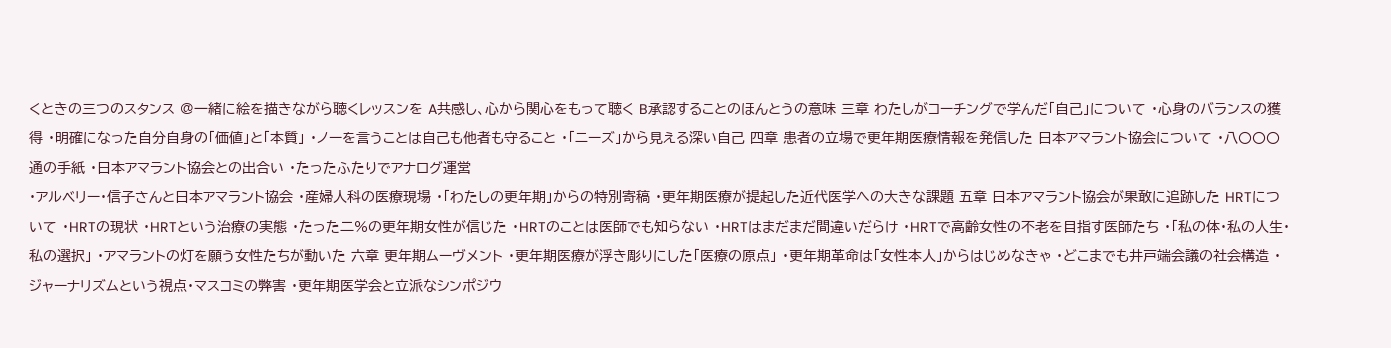くときの三つのスタンス @一緒に絵を描きながら聴くレッスンを A共感し、心から関心をもって聴く B承認することのほんとうの意味 三章 わたしがコーチングで学んだ「自己」について ・心身のバランスの獲得 ・明確になった自分自身の「価値」と「本質」 ・ノーを言うことは自己も他者も守ること ・「ニーズ」から見える深い自己 四章 患者の立場で更年期医療情報を発信した 日本アマラント協会について ・八〇〇〇通の手紙 ・日本アマラント協会との出合い ・たったふたりでアナログ運営
・アルベリー・信子さんと日本アマラント協会 ・産婦人科の医療現場 ・「わたしの更年期」からの特別寄稿 ・更年期医療が提起した近代医学への大きな課題 五章 日本アマラント協会が果敢に追跡した HRTについて ・HRTの現状 ・HRTという治療の実態 ・たった二%の更年期女性が信じた ・HRTのことは医師でも知らない ・HRTはまだまだ間違いだらけ ・HRTで高齢女性の不老を目指す医師たち ・「私の体・私の人生・私の選択」 ・アマラントの灯を願う女性たちが動いた 六章 更年期ムーヴメント ・更年期医療が浮き彫りにした「医療の原点」 ・更年期革命は「女性本人」からはじめなきゃ ・どこまでも井戸端会議の社会構造 ・ジャーナリズムという視点・マスコミの弊害 ・更年期医学会と立派なシンポジウ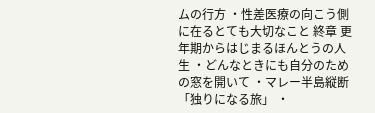ムの行方 ・性差医療の向こう側に在るとても大切なこと 終章 更年期からはじまるほんとうの人生 ・どんなときにも自分のための窓を開いて ・マレー半島縦断「独りになる旅」 ・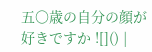五〇歳の自分の顔が好きですか ![]() |